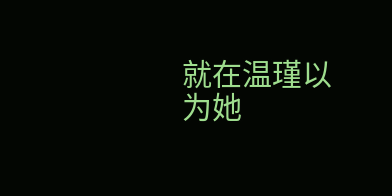就在温瑾以为她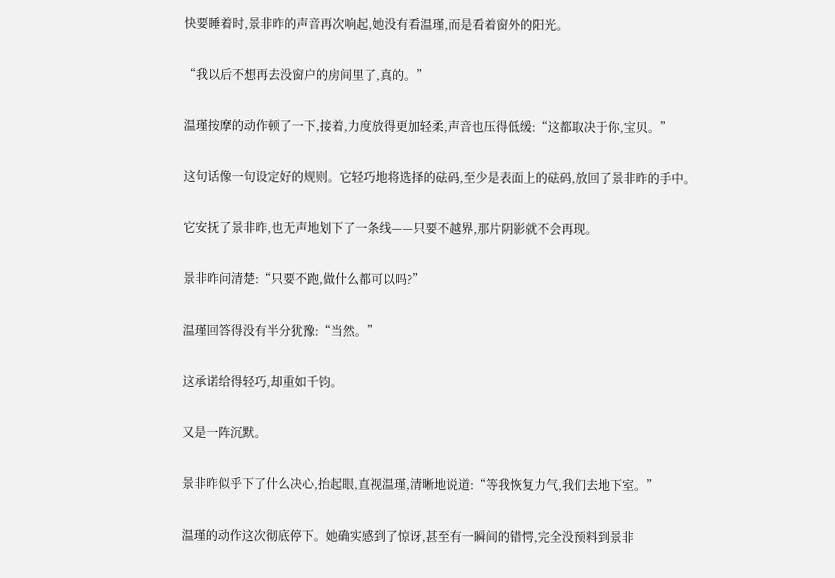快要睡着时,景非昨的声音再次响起,她没有看温瑾,而是看着窗外的阳光。

“我以后不想再去没窗户的房间里了,真的。”

温瑾按摩的动作顿了一下,接着,力度放得更加轻柔,声音也压得低缓:“这都取决于你,宝贝。”

这句话像一句设定好的规则。它轻巧地将选择的砝码,至少是表面上的砝码,放回了景非昨的手中。

它安抚了景非昨,也无声地划下了一条线——只要不越界,那片阴影就不会再现。

景非昨问清楚:“只要不跑,做什么都可以吗?”

温瑾回答得没有半分犹豫:“当然。”

这承诺给得轻巧,却重如千钧。

又是一阵沉默。

景非昨似乎下了什么决心,抬起眼,直视温瑾,清晰地说道:“等我恢复力气,我们去地下室。”

温瑾的动作这次彻底停下。她确实感到了惊讶,甚至有一瞬间的错愕,完全没预料到景非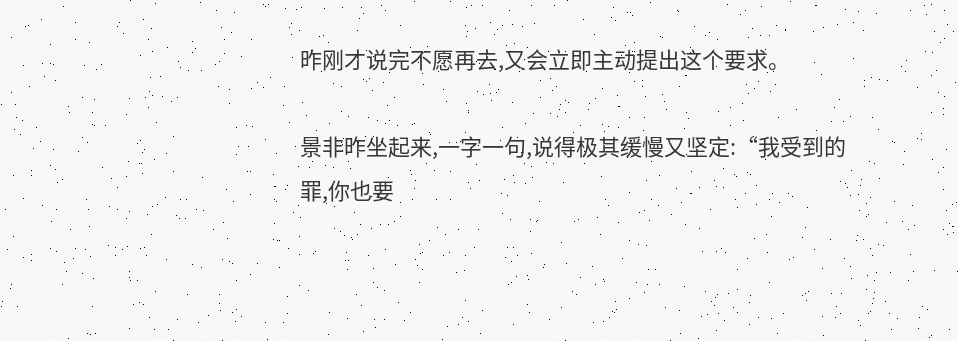昨刚才说完不愿再去,又会立即主动提出这个要求。

景非昨坐起来,一字一句,说得极其缓慢又坚定:“我受到的罪,你也要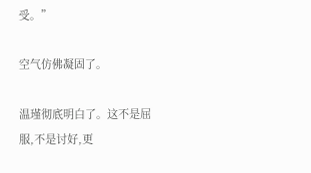受。”

空气仿佛凝固了。

温瑾彻底明白了。这不是屈服,不是讨好,更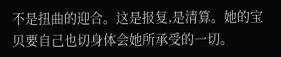不是扭曲的迎合。这是报复,是清算。她的宝贝要自己也切身体会她所承受的一切。